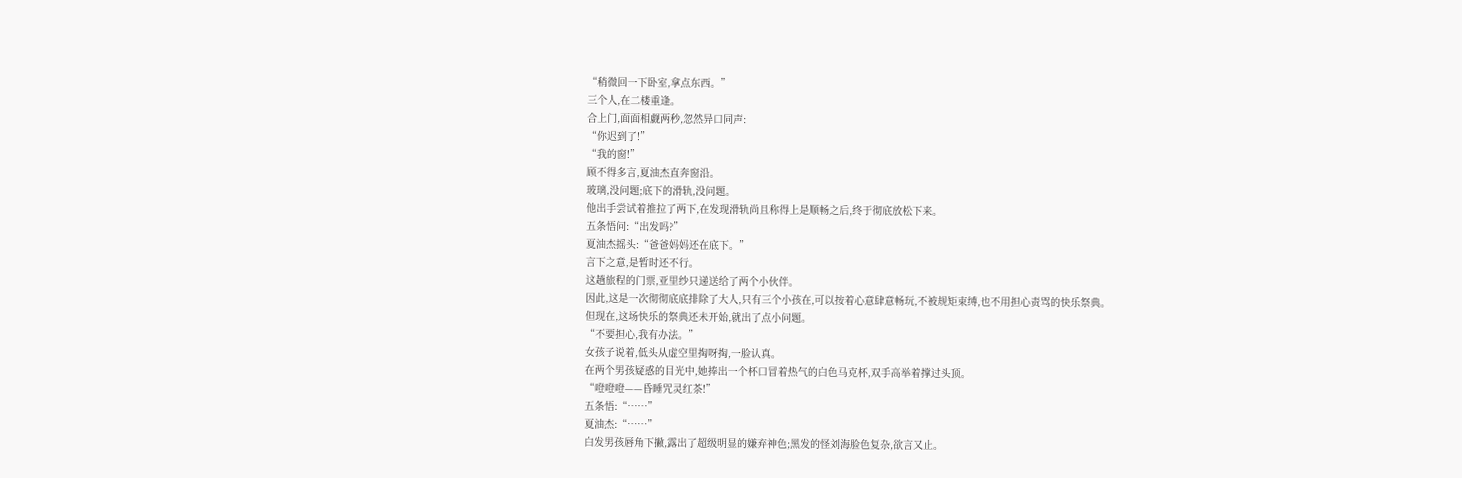“稍微回一下卧室,拿点东西。”
三个人,在二楼重逢。
合上门,面面相觑两秒,忽然异口同声:
“你迟到了!”
“我的窗!”
顾不得多言,夏油杰直奔窗沿。
玻璃,没问题;底下的滑轨,没问题。
他出手尝试着推拉了两下,在发现滑轨尚且称得上是顺畅之后,终于彻底放松下来。
五条悟问:“出发吗?”
夏油杰摇头:“爸爸妈妈还在底下。”
言下之意,是暂时还不行。
这趟旅程的门票,亚里纱只递送给了两个小伙伴。
因此,这是一次彻彻底底排除了大人,只有三个小孩在,可以按着心意肆意畅玩,不被规矩束缚,也不用担心责骂的快乐祭典。
但现在,这场快乐的祭典还未开始,就出了点小问题。
“不要担心,我有办法。”
女孩子说着,低头从虚空里掏呀掏,一脸认真。
在两个男孩疑惑的目光中,她捧出一个杯口冒着热气的白色马克杯,双手高举着撑过头顶。
“噔噔噔——昏睡咒灵红茶!”
五条悟:“……”
夏油杰:“……”
白发男孩唇角下撇,露出了超级明显的嫌弃神色;黑发的怪刘海脸色复杂,欲言又止。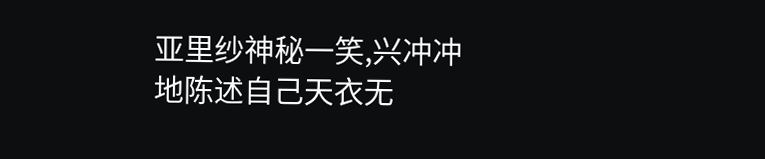亚里纱神秘一笑,兴冲冲地陈述自己天衣无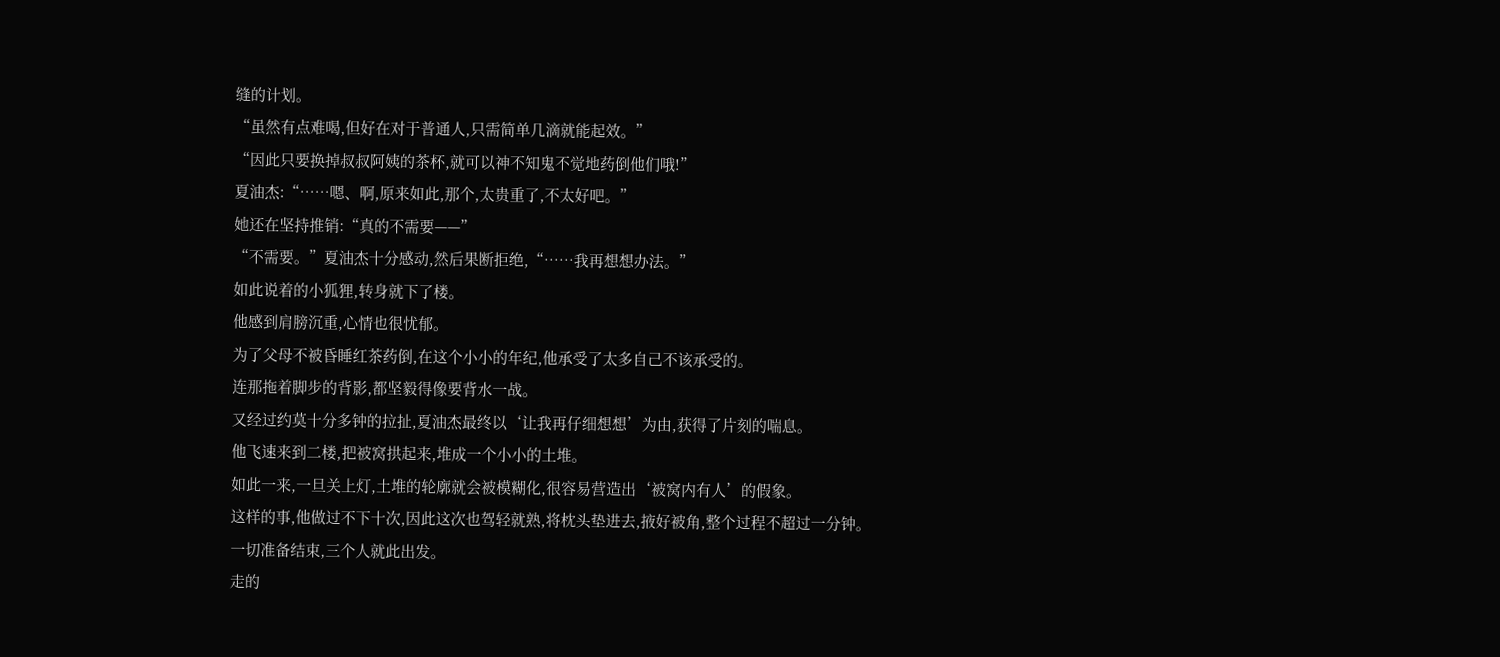缝的计划。
“虽然有点难喝,但好在对于普通人,只需简单几滴就能起效。”
“因此只要换掉叔叔阿姨的茶杯,就可以神不知鬼不觉地药倒他们哦!”
夏油杰:“……嗯、啊,原来如此,那个,太贵重了,不太好吧。”
她还在坚持推销:“真的不需要——”
“不需要。”夏油杰十分感动,然后果断拒绝,“……我再想想办法。”
如此说着的小狐狸,转身就下了楼。
他感到肩膀沉重,心情也很忧郁。
为了父母不被昏睡红茶药倒,在这个小小的年纪,他承受了太多自己不该承受的。
连那拖着脚步的背影,都坚毅得像要背水一战。
又经过约莫十分多钟的拉扯,夏油杰最终以‘让我再仔细想想’为由,获得了片刻的喘息。
他飞速来到二楼,把被窝拱起来,堆成一个小小的土堆。
如此一来,一旦关上灯,土堆的轮廓就会被模糊化,很容易营造出‘被窝内有人’的假象。
这样的事,他做过不下十次,因此这次也驾轻就熟,将枕头垫进去,掖好被角,整个过程不超过一分钟。
一切准备结束,三个人就此出发。
走的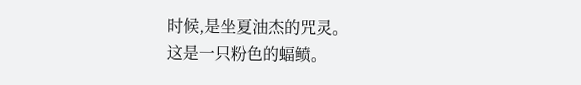时候,是坐夏油杰的咒灵。
这是一只粉色的蝠鲼。